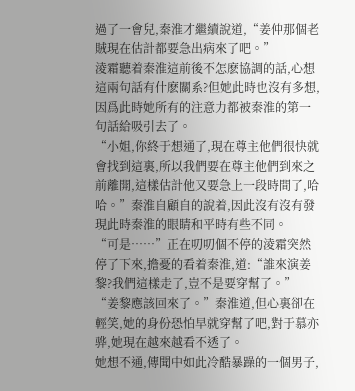過了一會兒,秦淮才繼續說道,“姜仲那個老賊現在估計都要急出病來了吧。”
淩霜聽着秦淮這前後不怎麽協調的話,心想這兩句話有什麽關系?但她此時也沒有多想,因爲此時她所有的注意力都被秦淮的第一句話給吸引去了。
“小姐,你終于想通了,現在尊主他們很快就會找到這裏,所以我們要在尊主他們到來之前離開,這樣估計他又要急上一段時間了,哈哈。”秦淮自顧自的說着,因此沒有沒有發現此時秦淮的眼睛和平時有些不同。
“可是……”正在叨叨個不停的淩霜突然停了下來,擔憂的看着秦淮,道:“誰來演姜黎?我們這樣走了,豈不是要穿幫了。”
“姜黎應該回來了。”秦淮道,但心裏卻在輕笑,她的身份恐怕早就穿幫了吧,對于慕亦骅,她現在越來越看不透了。
她想不通,傳聞中如此冷酷暴躁的一個男子,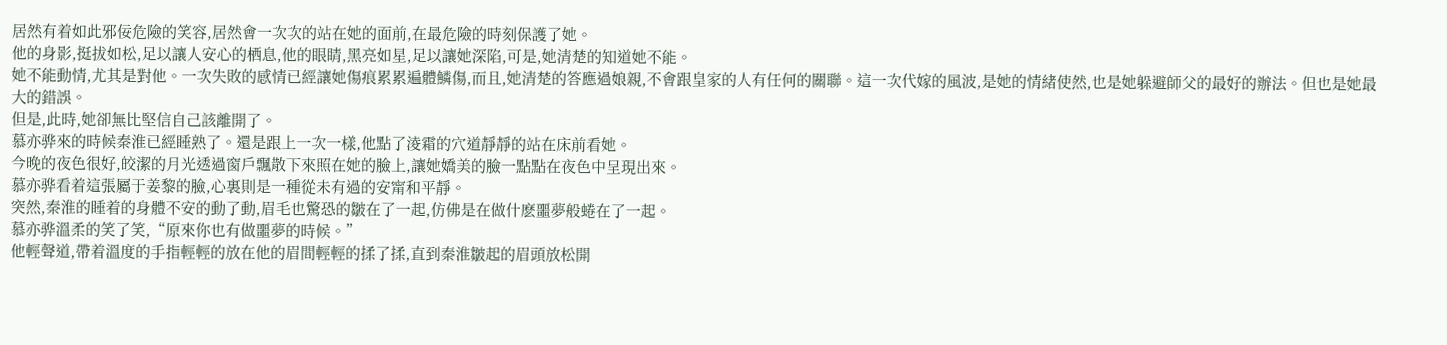居然有着如此邪佞危險的笑容,居然會一次次的站在她的面前,在最危險的時刻保護了她。
他的身影,挺拔如松,足以讓人安心的栖息,他的眼睛,黑亮如星,足以讓她深陷,可是,她清楚的知道她不能。
她不能動情,尤其是對他。一次失敗的感情已經讓她傷痕累累遍體鱗傷,而且,她清楚的答應過娘親,不會跟皇家的人有任何的關聯。這一次代嫁的風波,是她的情緒使然,也是她躲避師父的最好的辦法。但也是她最大的錯誤。
但是,此時,她卻無比堅信自己該離開了。
慕亦骅來的時候秦淮已經睡熟了。還是跟上一次一樣,他點了淩霜的穴道靜靜的站在床前看她。
今晚的夜色很好,皎潔的月光透過窗戶飄散下來照在她的臉上,讓她嬌美的臉一點點在夜色中呈現出來。
慕亦骅看着這張屬于姜黎的臉,心裏則是一種從未有過的安甯和平靜。
突然,秦淮的睡着的身體不安的動了動,眉毛也驚恐的皺在了一起,仿佛是在做什麽噩夢般蜷在了一起。
慕亦骅溫柔的笑了笑,“原來你也有做噩夢的時候。”
他輕聲道,帶着溫度的手指輕輕的放在他的眉間輕輕的揉了揉,直到秦淮皺起的眉頭放松開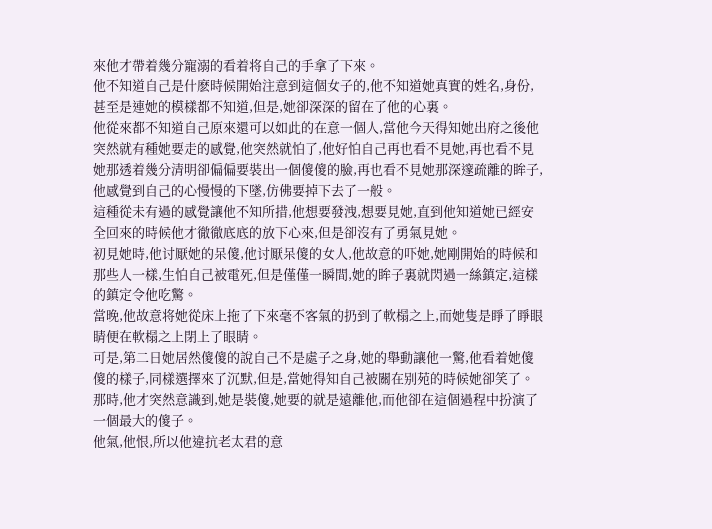來他才帶着幾分寵溺的看着将自己的手拿了下來。
他不知道自己是什麽時候開始注意到這個女子的,他不知道她真實的姓名,身份,甚至是連她的模樣都不知道,但是,她卻深深的留在了他的心裏。
他從來都不知道自己原來還可以如此的在意一個人,當他今天得知她出府之後他突然就有種她要走的感覺,他突然就怕了,他好怕自己再也看不見她,再也看不見她那透着幾分清明卻偏偏要裝出一個傻傻的臉,再也看不見她那深邃疏離的眸子,他感覺到自己的心慢慢的下墜,仿佛要掉下去了一般。
這種從未有過的感覺讓他不知所措,他想要發洩,想要見她,直到他知道她已經安全回來的時候他才徹徹底底的放下心來,但是卻沒有了勇氣見她。
初見她時,他讨厭她的呆傻,他讨厭呆傻的女人,他故意的吓她,她剛開始的時候和那些人一樣,生怕自己被電死,但是僅僅一瞬間,她的眸子裏就閃過一絲鎮定,這樣的鎮定令他吃驚。
當晚,他故意将她從床上拖了下來毫不客氣的扔到了軟榻之上,而她隻是睜了睜眼睛便在軟榻之上閉上了眼睛。
可是,第二日她居然傻傻的說自己不是處子之身,她的舉動讓他一驚,他看着她傻傻的樣子,同樣選擇來了沉默,但是,當她得知自己被關在别苑的時候她卻笑了。
那時,他才突然意識到,她是裝傻,她要的就是遠離他,而他卻在這個過程中扮演了一個最大的傻子。
他氣,他恨,所以他違抗老太君的意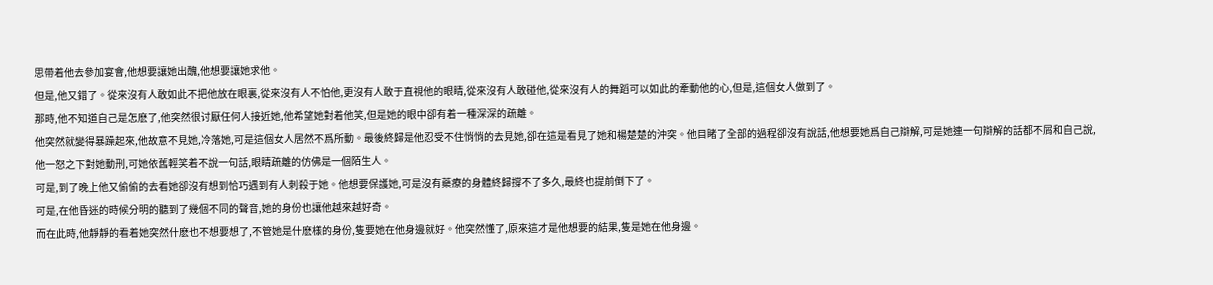思帶着他去參加宴會,他想要讓她出醜,他想要讓她求他。
但是,他又錯了。從來沒有人敢如此不把他放在眼裏,從來沒有人不怕他,更沒有人敢于直視他的眼睛,從來沒有人敢碰他,從來沒有人的舞蹈可以如此的牽動他的心,但是,這個女人做到了。
那時,他不知道自己是怎麽了,他突然很讨厭任何人接近她,他希望她對着他笑,但是她的眼中卻有着一種深深的疏離。
他突然就變得暴躁起來,他故意不見她,冷落她,可是這個女人居然不爲所動。最後終歸是他忍受不住悄悄的去見她,卻在這是看見了她和楊楚楚的沖突。他目睹了全部的過程卻沒有說話,他想要她爲自己辯解,可是她連一句辯解的話都不屑和自己說,他一怒之下對她動刑,可她依舊輕笑着不說一句話,眼睛疏離的仿佛是一個陌生人。
可是,到了晚上他又偷偷的去看她卻沒有想到恰巧遇到有人刺殺于她。他想要保護她,可是沒有藥療的身體終歸撐不了多久,最終也提前倒下了。
可是,在他昏迷的時候分明的聽到了幾個不同的聲音,她的身份也讓他越來越好奇。
而在此時,他靜靜的看着她突然什麽也不想要想了,不管她是什麽樣的身份,隻要她在他身邊就好。他突然懂了,原來這才是他想要的結果,隻是她在他身邊。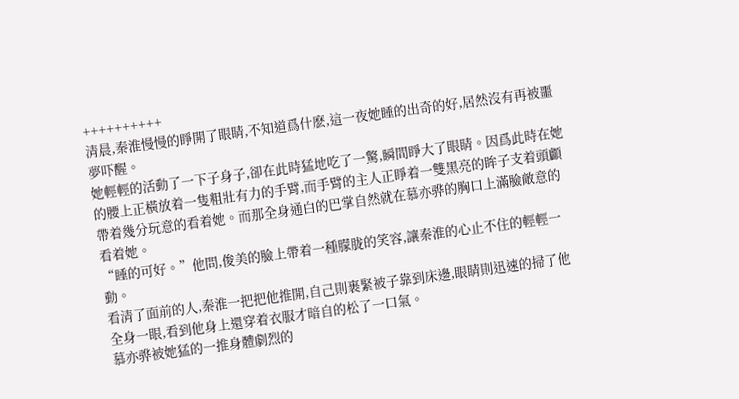++++++++++
清晨,秦淮慢慢的睜開了眼睛,不知道爲什麽,這一夜她睡的出奇的好,居然沒有再被噩夢吓醒。
她輕輕的活動了一下子身子,卻在此時猛地吃了一驚,瞬間睜大了眼睛。因爲此時在她的腰上正橫放着一隻粗壯有力的手臂,而手臂的主人正睜着一雙黑亮的眸子支着頭顱帶着幾分玩意的看着她。而那全身通白的巴掌自然就在慕亦骅的胸口上滿臉敵意的看着她。
“睡的可好。”他問,俊美的臉上帶着一種朦胧的笑容,讓秦淮的心止不住的輕輕一動。
看清了面前的人,秦淮一把把他推開,自己則裹緊被子靠到床邊,眼睛則迅速的掃了他全身一眼,看到他身上還穿着衣服才暗自的松了一口氣。
慕亦骅被她猛的一推身體劇烈的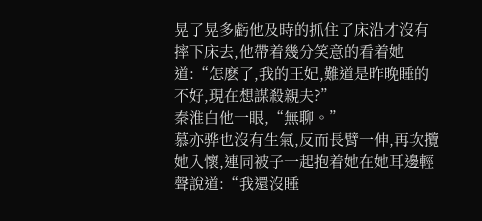晃了晃多虧他及時的抓住了床沿才沒有摔下床去,他帶着幾分笑意的看着她道:“怎麽了,我的王妃,難道是昨晚睡的不好,現在想謀殺親夫?”
秦淮白他一眼,“無聊。”
慕亦骅也沒有生氣,反而長臂一伸,再次攬她入懷,連同被子一起抱着她在她耳邊輕聲說道:“我還沒睡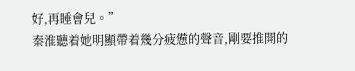好,再睡會兒。”
秦淮聽着她明顯帶着幾分疲憊的聲音,剛要推開的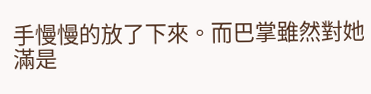手慢慢的放了下來。而巴掌雖然對她滿是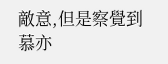敵意,但是察覺到慕亦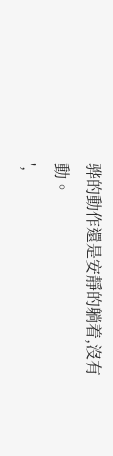骅的動作還是安靜的躺着,沒有動。
',